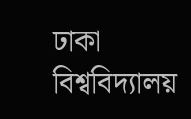ঢাকা বিশ্ববিদ্যালয়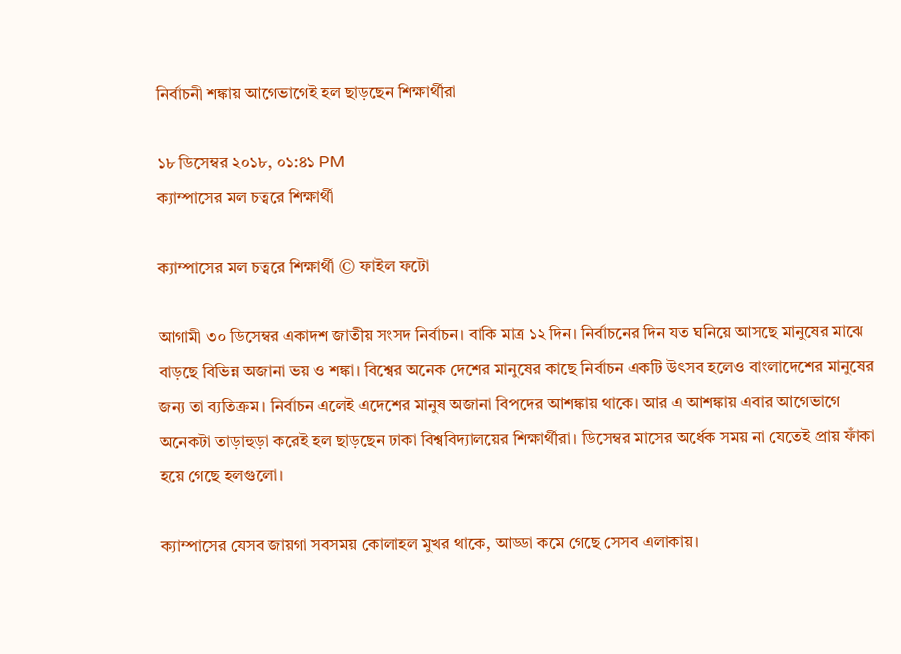নির্বাচনী শঙ্কায় আগেভাগেই হল ছাড়ছেন শিক্ষার্থীরা

১৮ ডিসেম্বর ২০১৮, ০১:৪১ PM
ক্যাম্পাসের মল চত্বরে শিক্ষার্থী

ক্যাম্পাসের মল চত্বরে শিক্ষার্থী © ফাইল ফটো

আগামী ৩০ ডিসেম্বর একাদশ জাতীয় সংসদ নির্বাচন। বাকি মাত্র ১২ দিন। নির্বাচনের দিন যত ঘনিয়ে আসছে মানুষের মাঝে বাড়ছে বিভিন্ন অজানা ভয় ও শঙ্কা। বিশ্বের অনেক দেশের মানুষের কাছে নির্বাচন একটি উৎসব হলেও বাংলাদেশের মানুষের জন্য তা ব্যতিক্রম। নির্বাচন এলেই এদেশের মানুষ অজানা বিপদের আশঙ্কায় থাকে। আর এ আশঙ্কায় এবার আগেভাগে অনেকটা তাড়াহুড়া করেই হল ছাড়ছেন ঢাকা বিশ্ববিদ্যালয়ের শিক্ষার্থীরা। ডিসেম্বর মাসের অর্ধেক সময় না যেতেই প্রায় ফাঁকা হয়ে গেছে হলগুলো।

ক্যাম্পাসের যেসব জায়গা সবসময় কোলাহল মুখর থাকে, আড্ডা কমে গেছে সেসব এলাকায়।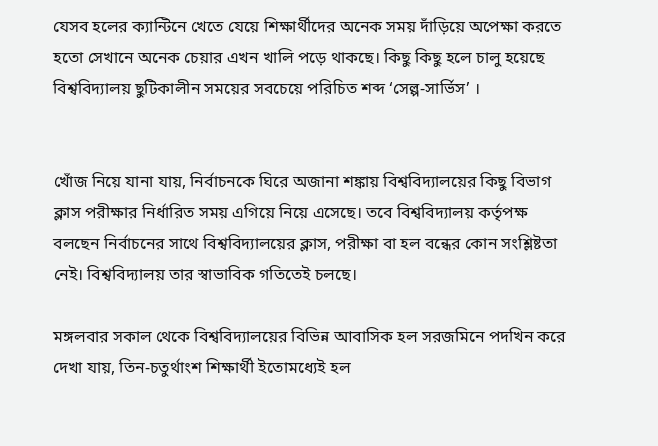যেসব হলের ক্যান্টিনে খেতে যেয়ে শিক্ষার্থীদের অনেক সময় দাঁড়িয়ে অপেক্ষা করতে হতো সেখানে অনেক চেয়ার এখন খালি পড়ে থাকছে। কিছু কিছু হলে চালু হয়েছে বিশ্ববিদ্যালয় ছুটিকালীন সময়ের সবচেয়ে পরিচিত শব্দ ‘সেল্প-সার্ভিস’ ।


খোঁজ নিয়ে যানা যায়, নির্বাচনকে ঘিরে অজানা শঙ্কায় বিশ্ববিদ্যালয়ের কিছু বিভাগ ক্লাস পরীক্ষার নির্ধারিত সময় এগিয়ে নিয়ে এসেছে। তবে বিশ্ববিদ্যালয় কর্তৃপক্ষ বলছেন নির্বাচনের সাথে বিশ্ববিদ্যালয়ের ক্লাস, পরীক্ষা বা হল বন্ধের কোন সংশ্লিষ্টতা নেই। বিশ্ববিদ্যালয় তার স্বাভাবিক গতিতেই চলছে।

মঙ্গলবার সকাল থেকে বিশ্ববিদ্যালয়ের বিভিন্ন আবাসিক হল সরজমিনে পদখিন করে দেখা যায়, তিন-চতুর্থাংশ শিক্ষার্থী ইতোমধ্যেই হল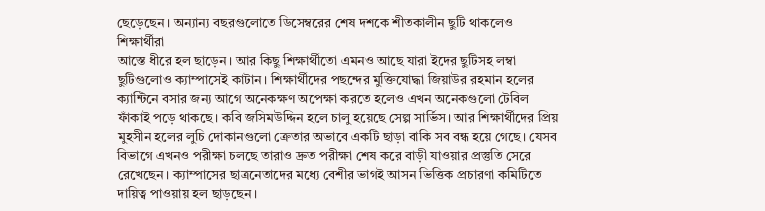ছেড়েছেন। অন্যান্য বছরগুলোতে ডিসেম্বরের শেষ দশকে শীতকালীন ছুটি থাকলেও শিক্ষার্থীরা
আস্তে ধীরে হল ছাড়েন। আর কিছু শিক্ষার্থীতো এমনও আছে যারা ইদের ছুটিসহ লম্বা ছুটিগুলোও ক্যাম্পাসেই কাটান। শিক্ষার্থীদের পছন্দের মুক্তিযোদ্ধা জিয়াউর রহমান হলের ক্যান্টিনে বসার জন্য আগে অনেকক্ষণ অপেক্ষা করতে হলেও এখন অনেকগুলো টেবিল ফাঁকাই পড়ে থাকছে। কবি জসিমউদ্দিন হলে চালু হয়েছে সেল্প সার্ভিস। আর শিক্ষার্থীদের প্রিয় মুহসীন হলের লুচি দোকানগুলো ক্রেতার অভাবে একটি ছাড়া বাকি সব বন্ধ হয়ে গেছে। যেসব বিভাগে এখনও পরীক্ষা চলছে তারাও দ্রুত পরীক্ষা শেষ করে বাড়ী যাওয়ার প্রস্তুতি সেরে রেখেছেন। ক্যাম্পাসের ছাত্রনেতাদের মধ্যে বেশীর ভাগই আসন ভিত্তিক প্রচারণা কমিটিতে দায়িত্ব পাওয়ায় হল ছাড়ছেন।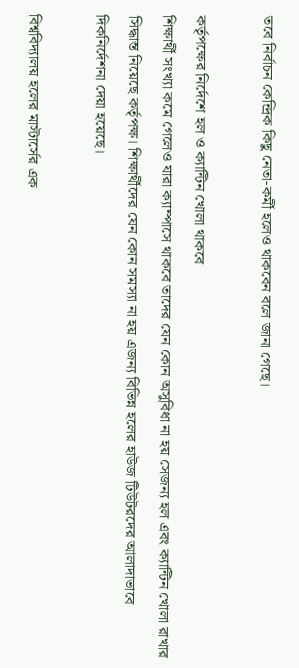তবে নির্বাচন কেন্দ্রিক কিছু নেতা-কর্মী হলেও থাকবেন বলে জানা গেছে।

কর্তৃপক্ষের নির্দেশে হল ও ক্যান্টিন খোলা থাকবে
শিক্ষার্থী সংখ্যা কমে গেলেও যারা ক্যাম্পাসে থাকবে তাদের যেন কোন অসুবিধা না হয় সেজন্য হল এবং ক্যান্টিন খোলা রাখার সিদ্ধান্ত নিয়েছে কর্তৃপক্ষ। শিক্ষার্থীদের যেন কোন সমস্যা না হয় এজন্য বিভিন্ন হলের হাউজ টিউটরদের আলাদাভাবে দিকনির্দেশনা দেয়া হয়েছে।

বিশ্ববিদ্যালয় হলের মাস্টার্সের এক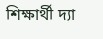শিক্ষার্থী দ্যা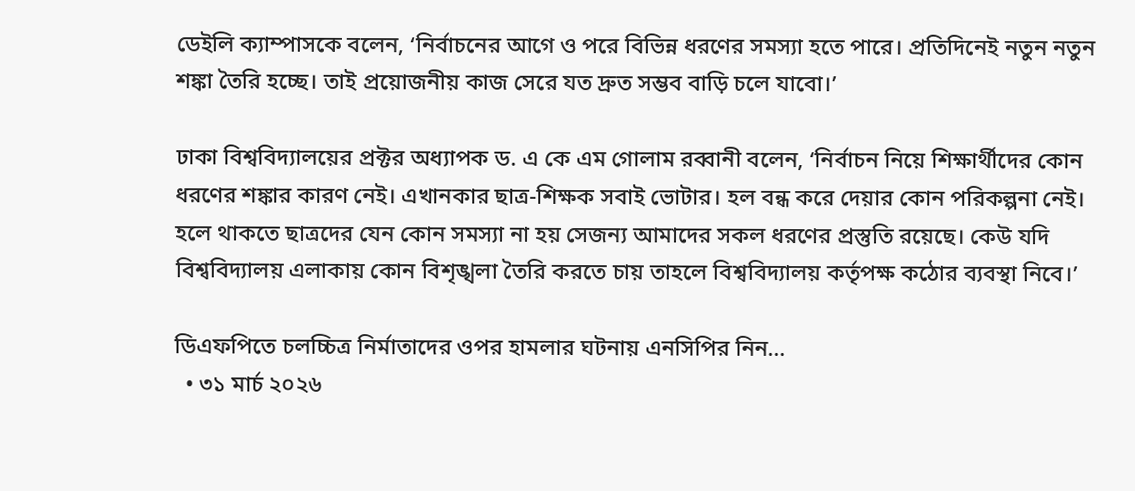ডেইলি ক্যাম্পাসকে বলেন, ‘নির্বাচনের আগে ও পরে বিভিন্ন ধরণের সমস্যা হতে পারে। প্রতিদিনেই নতুন নতুন শঙ্কা তৈরি হচ্ছে। তাই প্রয়োজনীয় কাজ সেরে যত দ্রুত সম্ভব বাড়ি চলে যাবো।’

ঢাকা বিশ্ববিদ্যালয়ের প্রক্টর অধ্যাপক ড. এ কে এম গোলাম রব্বানী বলেন, ‘নির্বাচন নিয়ে শিক্ষার্থীদের কোন ধরণের শঙ্কার কারণ নেই। এখানকার ছাত্র-শিক্ষক সবাই ভোটার। হল বন্ধ করে দেয়ার কোন পরিকল্পনা নেই। হলে থাকতে ছাত্রদের যেন কোন সমস্যা না হয় সেজন্য আমাদের সকল ধরণের প্রস্তুতি রয়েছে। কেউ যদি বিশ্ববিদ্যালয় এলাকায় কোন বিশৃঙ্খলা তৈরি করতে চায় তাহলে বিশ্ববিদ্যালয় কর্তৃপক্ষ কঠোর ব্যবস্থা নিবে।’

ডিএফপিতে চলচ্চিত্র নির্মাতাদের ওপর হামলার ঘটনায় এনসিপির নিন…
  • ৩১ মার্চ ২০২৬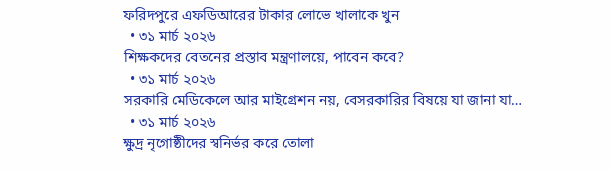ফরিদপুরে এফডিআরের টাকার লোভে খালাকে খুন
  • ৩১ মার্চ ২০২৬
শিক্ষকদের বেতনের প্রস্তাব মন্ত্রণালয়ে, পাবেন কবে?
  • ৩১ মার্চ ২০২৬
সরকারি মেডিকেলে আর মাইগ্রেশন নয়, বেসরকারির বিষয়ে যা জানা যা…
  • ৩১ মার্চ ২০২৬
ক্ষুদ্র নৃগোষ্ঠীদের স্বনির্ভর করে তোলা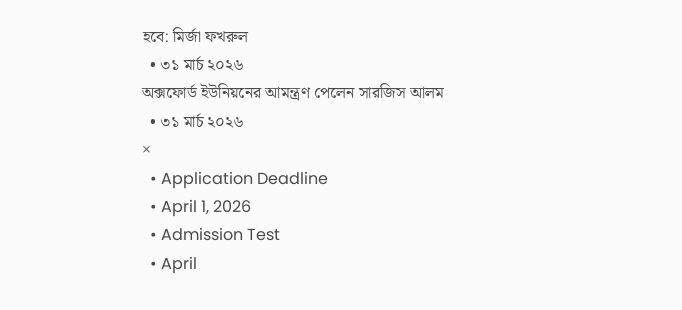হবে: মির্জা ফখরুল
  • ৩১ মার্চ ২০২৬
অক্সফোর্ড ইউনিয়নের আমন্ত্রণ পেলেন সারজিস আলম
  • ৩১ মার্চ ২০২৬
×
  • Application Deadline
  • April 1, 2026
  • Admission Test
  • April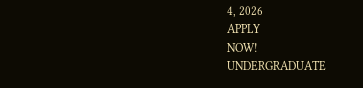4, 2026
APPLY
NOW!
UNDERGRADUATE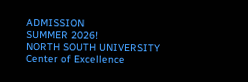ADMISSION
SUMMER 2026!
NORTH SOUTH UNIVERSITY
Center of Excellence